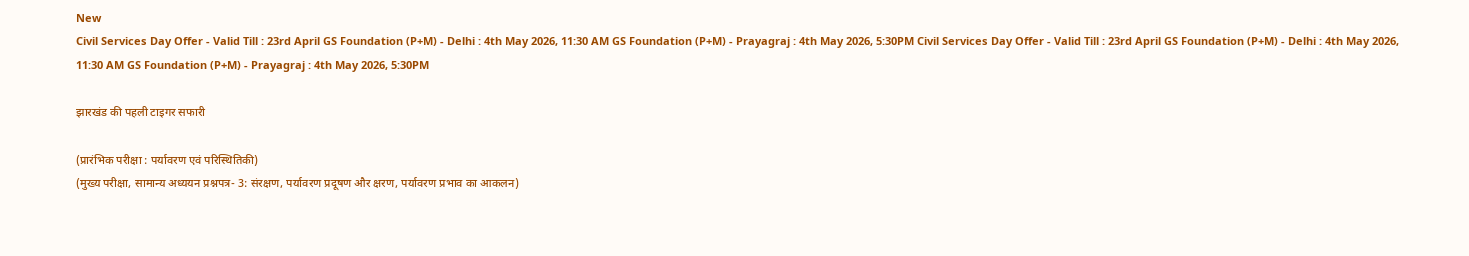New
Civil Services Day Offer - Valid Till : 23rd April GS Foundation (P+M) - Delhi : 4th May 2026, 11:30 AM GS Foundation (P+M) - Prayagraj : 4th May 2026, 5:30PM Civil Services Day Offer - Valid Till : 23rd April GS Foundation (P+M) - Delhi : 4th May 2026, 11:30 AM GS Foundation (P+M) - Prayagraj : 4th May 2026, 5:30PM

झारखंड की पहली टाइगर सफारी

(प्रारंभिक परीक्षा : पर्यावरण एवं परिस्थितिकी)
(मुख्य परीक्षा, सामान्य अध्ययन प्रश्नपत्र- 3: संरक्षण, पर्यावरण प्रदूषण और क्षरण, पर्यावरण प्रभाव का आकलन)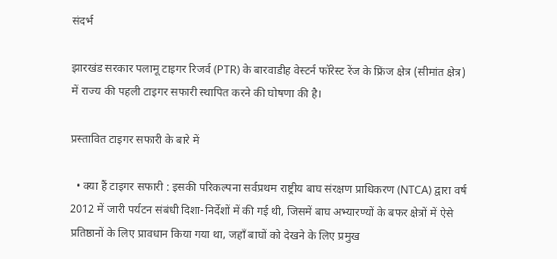संदर्भ

झारखंड सरकार पलामू टाइगर रिजर्व (PTR) के बारवाडीह वेस्टर्न फॉरेस्ट रेंज के फ्रिंज क्षेत्र (सीमांत क्षेत्र) में राज्य की पहली टाइगर सफारी स्थापित करने की घोषणा की है।

प्रस्तावित टाइगर सफारी के बारे में

  • क्या हैं टाइगर सफारी : इसकी परिकल्पना सर्वप्रथम राष्ट्रीय बाघ संरक्षण प्राधिकरण (NTCA) द्वारा वर्ष 2012 में जारी पर्यटन संबंधी दिशा-निर्देशों में की गई थी, जिसमें बाघ अभ्यारण्यों के बफर क्षेत्रों में ऐसे प्रतिष्ठानों के लिए प्रावधान किया गया था, जहाँ बाघों को देखने के लिए प्रमुख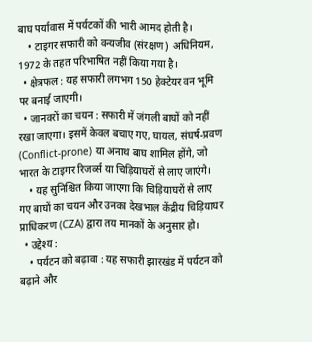बाघ पर्यावास में पर्यटकों की भारी आमद होती है।
    • टाइगर सफारी को वन्यजीव (संरक्षण) अधिनियम, 1972 के तहत परिभाषित नहीं किया गया है।
  • क्षेत्रफल : यह सफारी लगभग 150 हेक्टेयर वन भूमि पर बनाई जाएगी।
  • जानवरों का चयन : सफारी में जंगली बाघों को नहीं रखा जाएगा। इसमें केवल बचाए गए, घायल, संघर्ष-प्रवण (Conflict-prone) या अनाथ बाघ शामिल होंगे, जो भारत के टाइगर रिजर्व्स या चिड़ियाघरों से लाए जाएंगे।
    • यह सुनिश्चित किया जाएगा कि चिड़ियाघरों से लाए गए बाघों का चयन और उनका देखभाल केंद्रीय चिड़ियाघर प्राधिकरण (CZA) द्वारा तय मानकों के अनुसार हो।
  • उद्देश्य :
    • पर्यटन को बढ़ावा : यह सफारी झारखंड में पर्यटन को बढ़ाने और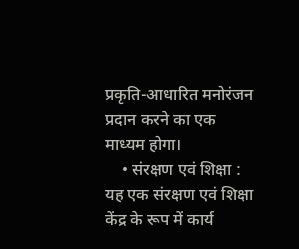प्रकृति-आधारित मनोरंजन प्रदान करने का एक माध्यम होगा।
    • संरक्षण एवं शिक्षा : यह एक संरक्षण एवं शिक्षा केंद्र के रूप में कार्य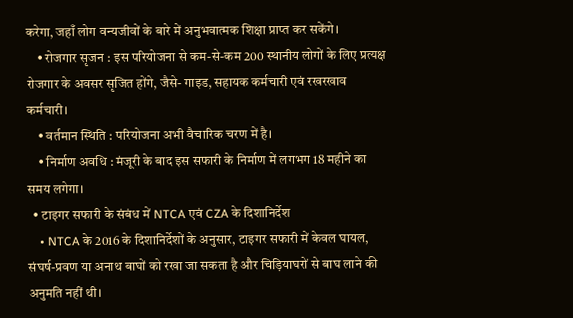करेगा, जहाँ लोग वन्यजीवों के बारे में अनुभवात्मक शिक्षा प्राप्त कर सकेंगे।
    • रोजगार सृजन : इस परियोजना से कम-से-कम 200 स्थानीय लोगों के लिए प्रत्यक्ष रोजगार के अवसर सृजित होंगे, जैसे- गाइड, सहायक कर्मचारी एवं रखरखाव कर्मचारी।
    • वर्तमान स्थिति : परियोजना अभी वैचारिक चरण में है।
    • निर्माण अवधि : मंजूरी के बाद इस सफारी के निर्माण में लगभग 18 महीने का समय लगेगा।
  • टाइगर सफारी के संबंध में NTCA एवं CZA के दिशानिर्देश
    • NTCA के 2016 के दिशानिर्देशों के अनुसार, टाइगर सफारी में केवल घायल, संघर्ष-प्रवण या अनाथ बाघों को रखा जा सकता है और चिड़ियाघरों से बाघ लाने की अनुमति नहीं थी।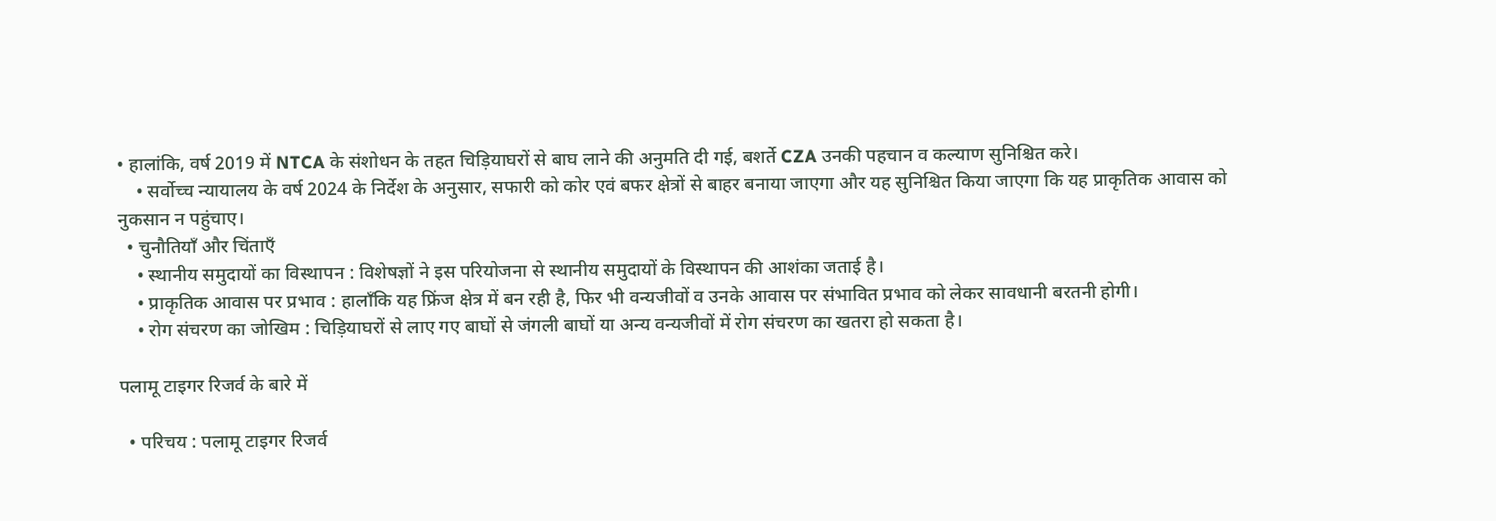• हालांकि, वर्ष 2019 में NTCA के संशोधन के तहत चिड़ियाघरों से बाघ लाने की अनुमति दी गई, बशर्ते CZA उनकी पहचान व कल्याण सुनिश्चित करे।
    • सर्वोच्च न्यायालय के वर्ष 2024 के निर्देश के अनुसार, सफारी को कोर एवं बफर क्षेत्रों से बाहर बनाया जाएगा और यह सुनिश्चित किया जाएगा कि यह प्राकृतिक आवास को नुकसान न पहुंचाए।
  • चुनौतियाँ और चिंताएँ
    • स्थानीय समुदायों का विस्थापन : विशेषज्ञों ने इस परियोजना से स्थानीय समुदायों के विस्थापन की आशंका जताई है।
    • प्राकृतिक आवास पर प्रभाव : हालाँकि यह फ्रिंज क्षेत्र में बन रही है, फिर भी वन्यजीवों व उनके आवास पर संभावित प्रभाव को लेकर सावधानी बरतनी होगी।
    • रोग संचरण का जोखिम : चिड़ियाघरों से लाए गए बाघों से जंगली बाघों या अन्य वन्यजीवों में रोग संचरण का खतरा हो सकता है।

पलामू टाइगर रिजर्व के बारे में

  • परिचय : पलामू टाइगर रिजर्व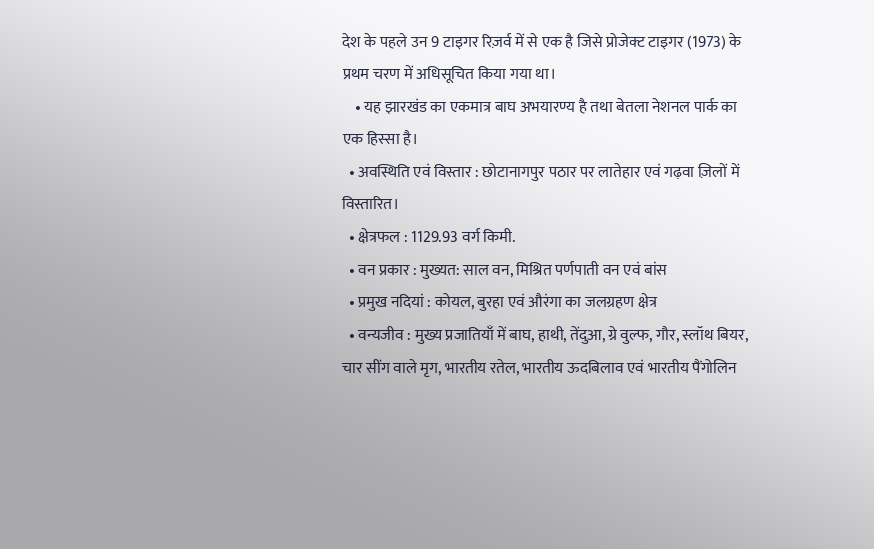देश के पहले उन 9 टाइगर रिज़र्व में से एक है जिसे प्रोजेक्ट टाइगर (1973) के प्रथम चरण में अधिसूचित किया गया था।
    • यह झारखंड का एकमात्र बाघ अभयारण्य है तथा बेतला नेशनल पार्क का एक हिस्सा है।
  • अवस्थिति एवं विस्तार : छोटानागपुर पठार पर लातेहार एवं गढ़वा ज़िलों में विस्तारित।
  • क्षेत्रफल : 1129.93 वर्ग किमी.
  • वन प्रकार : मुख्यत: साल वन, मिश्रित पर्णपाती वन एवं बांस
  • प्रमुख नदियां : कोयल, बुरहा एवं औरंगा का जलग्रहण क्षेत्र
  • वन्यजीव : मुख्य प्रजातियाँ में बाघ, हाथी, तेंदुआ, ग्रे वुल्फ, गौर, स्लॉथ बियर, चार सींग वाले मृग, भारतीय रतेल, भारतीय ऊदबिलाव एवं भारतीय पैंगोलिन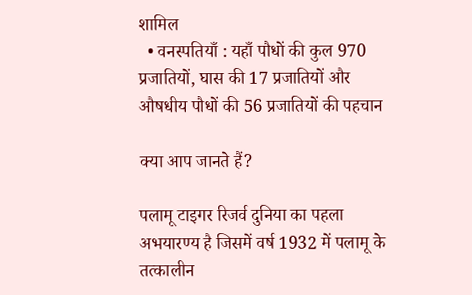शामिल
  • वनस्पतियाँ : यहाँ पौधों की कुल 970 प्रजातियों, घास की 17 प्रजातियों और औषधीय पौधों की 56 प्रजातियों की पहचान

क्या आप जानते हैं?

पलामू टाइगर रिजर्व दुनिया का पहला अभयारण्य है जिसमें वर्ष 1932 में पलामू के तत्कालीन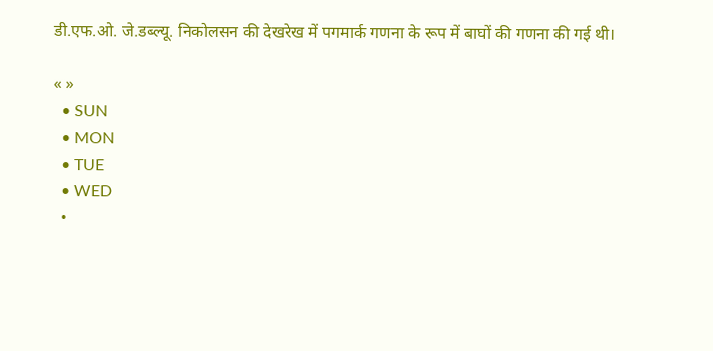डी.एफ.ओ. जे.डब्ल्यू. निकोलसन की देखरेख में पगमार्क गणना के रूप में बाघों की गणना की गई थी।

« »
  • SUN
  • MON
  • TUE
  • WED
  •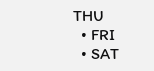THU
  • FRI
  • SAT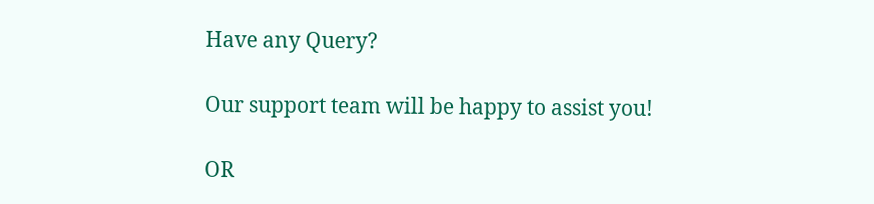Have any Query?

Our support team will be happy to assist you!

OR